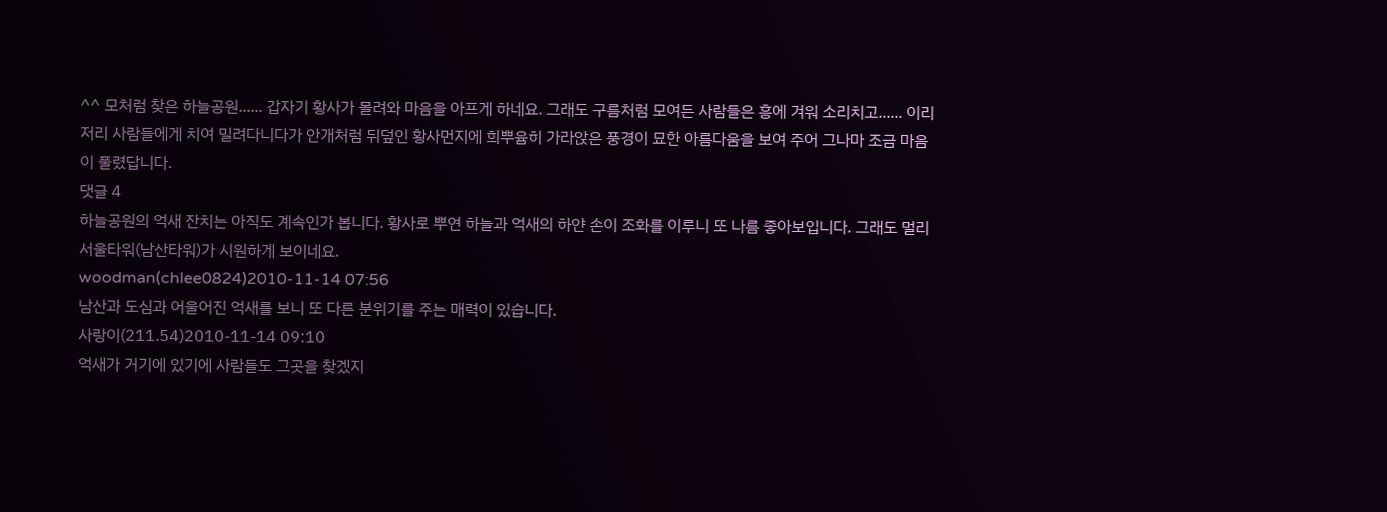^^ 모처럼 찾은 하늘공원...... 갑자기 황사가 몰려와 마음을 아프게 하네요. 그래도 구름처럼 모여든 사람들은 흥에 겨워 소리치고...... 이리저리 사람들에게 치여 밀려다니다가 안개처럼 뒤덮인 황사먼지에 희뿌윰히 가라앉은 풍경이 묘한 아름다움을 보여 주어 그나마 조금 마음이 풀렸답니다.
댓글 4
하늘공원의 억새 잔치는 아직도 계속인가 봅니다. 황사로 뿌연 하늘과 억새의 하얀 손이 조화를 이루니 또 나름 좋아보입니다. 그래도 멀리 서울타워(남산타워)가 시원하게 보이네요.
woodman(chlee0824)2010-11-14 07:56
남산과 도심과 어울어진 억새를 보니 또 다른 분위기를 주는 매력이 있습니다.
사랑이(211.54)2010-11-14 09:10
억새가 거기에 있기에 사람들도 그곳을 찾겠지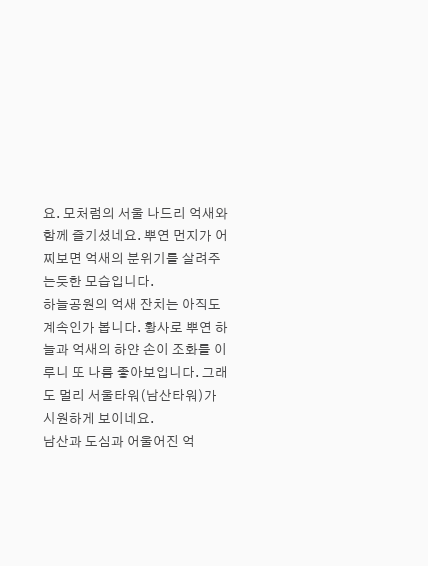요. 모처럼의 서울 나드리 억새와 함께 즐기셨네요. 뿌연 먼지가 어찌보면 억새의 분위기를 살려주는듯한 모습입니다.
하늘공원의 억새 잔치는 아직도 계속인가 봅니다. 황사로 뿌연 하늘과 억새의 하얀 손이 조화를 이루니 또 나름 좋아보입니다. 그래도 멀리 서울타워(남산타워)가 시원하게 보이네요.
남산과 도심과 어울어진 억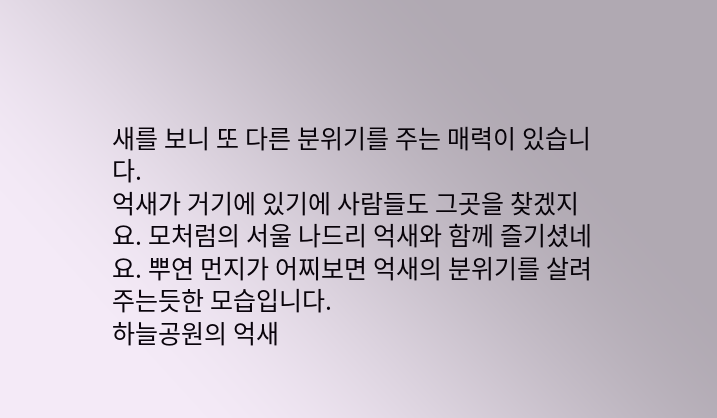새를 보니 또 다른 분위기를 주는 매력이 있습니다.
억새가 거기에 있기에 사람들도 그곳을 찾겠지요. 모처럼의 서울 나드리 억새와 함께 즐기셨네요. 뿌연 먼지가 어찌보면 억새의 분위기를 살려주는듯한 모습입니다.
하늘공원의 억새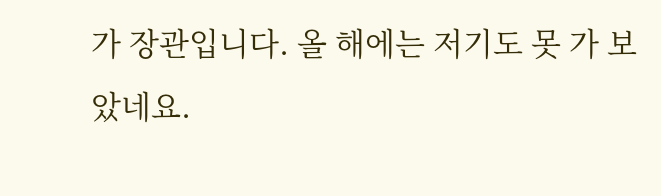가 장관입니다. 올 해에는 저기도 못 가 보았네요.